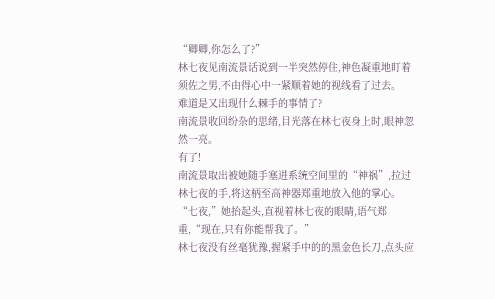“卿卿,你怎么了?”
林七夜见南流景话说到一半突然停住,神色凝重地盯着须佐之男,不由得心中一紧顺着她的视线看了过去。
难道是又出现什么棘手的事情了?
南流景收回纷杂的思绪,目光落在林七夜身上时,眼神忽然一亮。
有了!
南流景取出被她随手塞进系统空间里的“神祸”,拉过林七夜的手,将这柄至高神器郑重地放入他的掌心。
“七夜,”她抬起头,直视着林七夜的眼睛,语气郑重,“现在,只有你能帮我了。”
林七夜没有丝毫犹豫,握紧手中的的黑金色长刀,点头应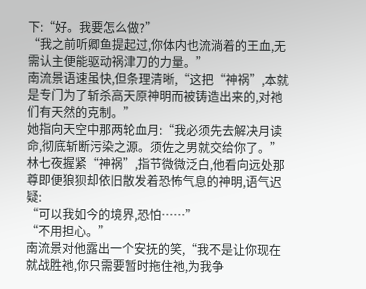下:“好。我要怎么做?”
“我之前听卿鱼提起过,你体内也流淌着的王血,无需认主便能驱动祸津刀的力量。”
南流景语速虽快,但条理清晰,“这把“神祸”,本就是专门为了斩杀高天原神明而被铸造出来的,对祂们有天然的克制。”
她指向天空中那两轮血月:“我必须先去解决月读命,彻底斩断污染之源。须佐之男就交给你了。”
林七夜握紧“神祸”,指节微微泛白,他看向远处那尊即便狼狈却依旧散发着恐怖气息的神明,语气迟疑:
“可以我如今的境界,恐怕……”
“不用担心。”
南流景对他露出一个安抚的笑,“我不是让你现在就战胜祂,你只需要暂时拖住祂,为我争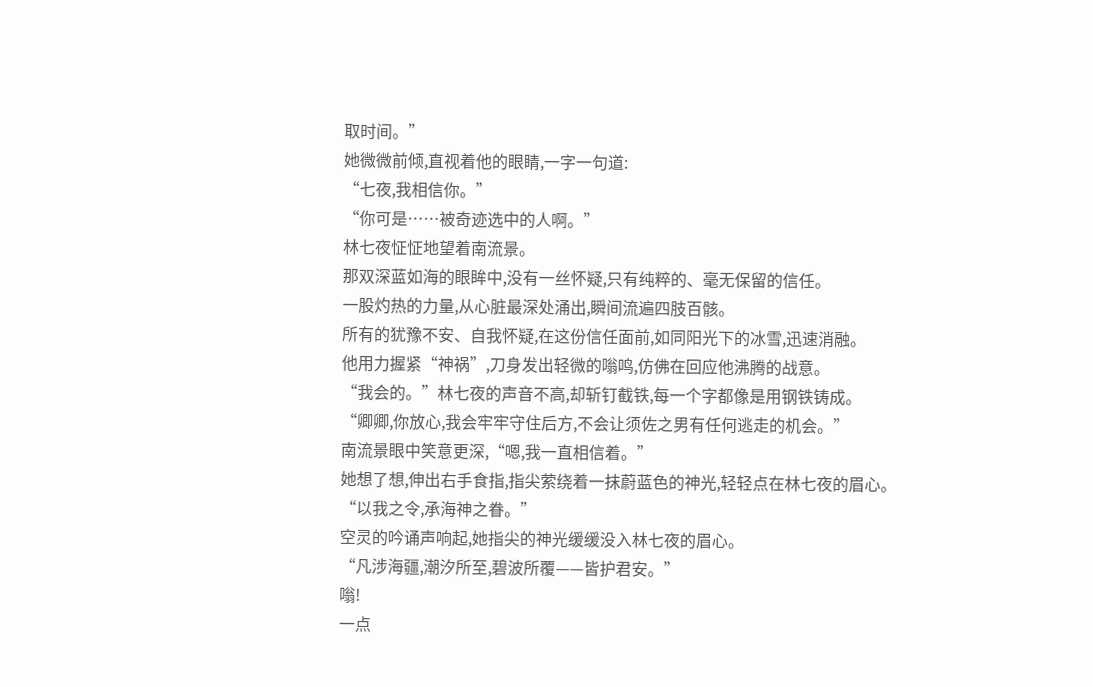取时间。”
她微微前倾,直视着他的眼睛,一字一句道:
“七夜,我相信你。”
“你可是……被奇迹选中的人啊。”
林七夜怔怔地望着南流景。
那双深蓝如海的眼眸中,没有一丝怀疑,只有纯粹的、毫无保留的信任。
一股灼热的力量,从心脏最深处涌出,瞬间流遍四肢百骸。
所有的犹豫不安、自我怀疑,在这份信任面前,如同阳光下的冰雪,迅速消融。
他用力握紧“神祸”,刀身发出轻微的嗡鸣,仿佛在回应他沸腾的战意。
“我会的。”林七夜的声音不高,却斩钉截铁,每一个字都像是用钢铁铸成。
“卿卿,你放心,我会牢牢守住后方,不会让须佐之男有任何逃走的机会。”
南流景眼中笑意更深,“嗯,我一直相信着。”
她想了想,伸出右手食指,指尖萦绕着一抹蔚蓝色的神光,轻轻点在林七夜的眉心。
“以我之令,承海神之眷。”
空灵的吟诵声响起,她指尖的神光缓缓没入林七夜的眉心。
“凡涉海疆,潮汐所至,碧波所覆——皆护君安。”
嗡!
一点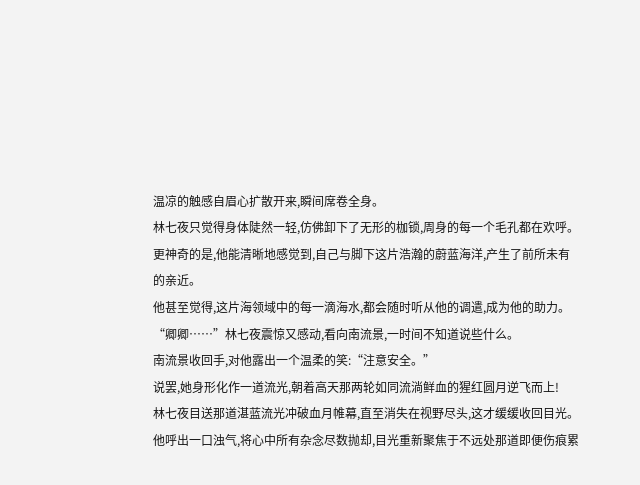温凉的触感自眉心扩散开来,瞬间席卷全身。
林七夜只觉得身体陡然一轻,仿佛卸下了无形的枷锁,周身的每一个毛孔都在欢呼。
更神奇的是,他能清晰地感觉到,自己与脚下这片浩瀚的蔚蓝海洋,产生了前所未有的亲近。
他甚至觉得,这片海领域中的每一滴海水,都会随时听从他的调遣,成为他的助力。
“卿卿……”林七夜震惊又感动,看向南流景,一时间不知道说些什么。
南流景收回手,对他露出一个温柔的笑:“注意安全。”
说罢,她身形化作一道流光,朝着高天那两轮如同流淌鲜血的猩红圆月逆飞而上!
林七夜目送那道湛蓝流光冲破血月帷幕,直至消失在视野尽头,这才缓缓收回目光。
他呼出一口浊气,将心中所有杂念尽数抛却,目光重新聚焦于不远处那道即便伤痕累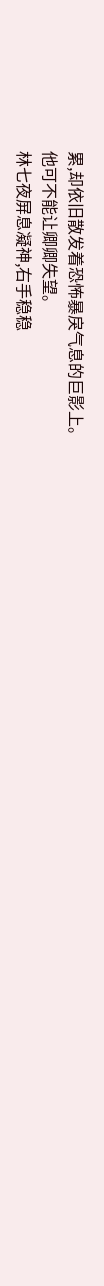累,却依旧散发着恐怖暴戾气息的巨影上。
他可不能让卿卿失望。
林七夜屏息凝神,右手稳稳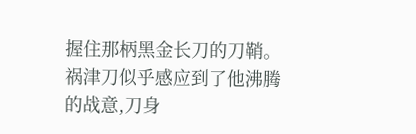握住那柄黑金长刀的刀鞘。祸津刀似乎感应到了他沸腾的战意,刀身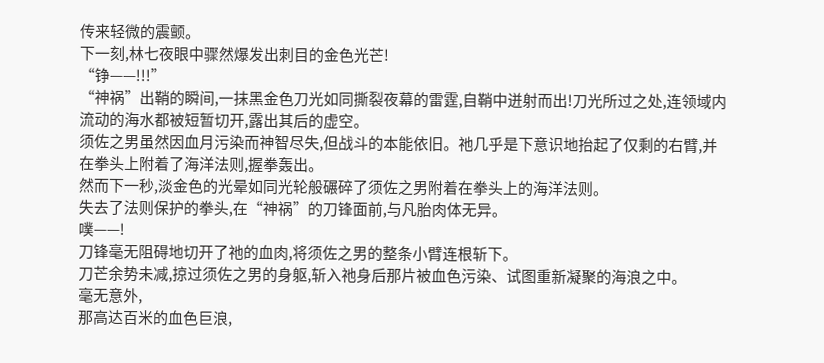传来轻微的震颤。
下一刻,林七夜眼中骤然爆发出刺目的金色光芒!
“铮——!!!”
“神祸”出鞘的瞬间,一抹黑金色刀光如同撕裂夜幕的雷霆,自鞘中迸射而出!刀光所过之处,连领域内流动的海水都被短暂切开,露出其后的虚空。
须佐之男虽然因血月污染而神智尽失,但战斗的本能依旧。祂几乎是下意识地抬起了仅剩的右臂,并在拳头上附着了海洋法则,握拳轰出。
然而下一秒,淡金色的光晕如同光轮般碾碎了须佐之男附着在拳头上的海洋法则。
失去了法则保护的拳头,在“神祸”的刀锋面前,与凡胎肉体无异。
噗——!
刀锋毫无阻碍地切开了祂的血肉,将须佐之男的整条小臂连根斩下。
刀芒余势未减,掠过须佐之男的身躯,斩入祂身后那片被血色污染、试图重新凝聚的海浪之中。
毫无意外,
那高达百米的血色巨浪,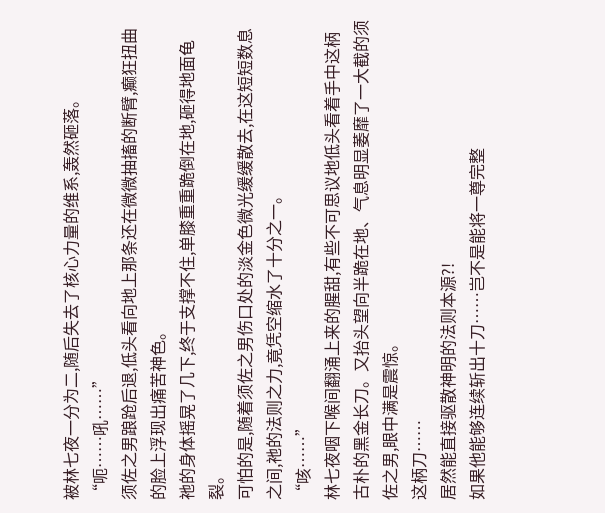被林七夜一分为二,随后失去了核心力量的维系,轰然砸落。
“呃……吼……”
须佐之男踉跄后退,低头看向地上那条还在微微抽搐的断臂,癫狂扭曲的脸上浮现出痛苦神色。
祂的身体摇晃了几下,终于支撑不住,单膝重重跪倒在地,砸得地面龟裂。
可怕的是,随着须佐之男伤口处的淡金色微光缓缓散去,在这短短数息之间,祂的法则之力,竟凭空缩水了十分之一。
“咳……”
林七夜咽下喉间翻涌上来的腥甜,有些不可思议地低头看着手中这柄古朴的黑金长刀。又抬头望向半跪在地、气息明显萎靡了一大截的须佐之男,眼中满是震惊。
这柄刀……
居然能直接驱散神明的法则本源?!
如果他能够连续斩出十刀……岂不是能将一尊完整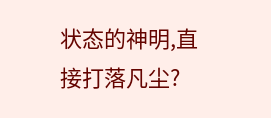状态的神明,直接打落凡尘?